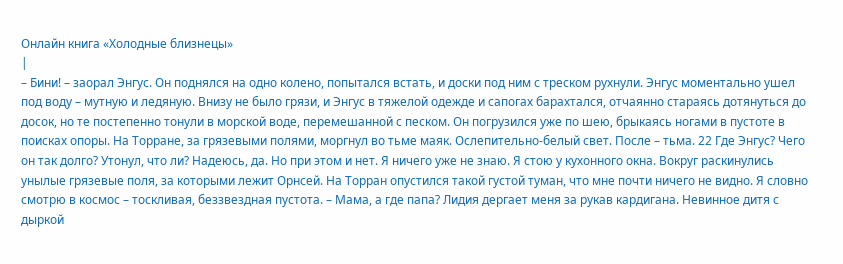Онлайн книга «Холодные близнецы»
|
– Бини! – заорал Энгус. Он поднялся на одно колено, попытался встать, и доски под ним с треском рухнули. Энгус моментально ушел под воду – мутную и ледяную. Внизу не было грязи, и Энгус в тяжелой одежде и сапогах барахтался, отчаянно стараясь дотянуться до досок, но те постепенно тонули в морской воде, перемешанной с песком. Он погрузился уже по шею, брыкаясь ногами в пустоте в поисках опоры. На Торране, за грязевыми полями, моргнул во тьме маяк. Ослепительно-белый свет. После – тьма. 22 Где Энгус? Чего он так долго? Утонул, что ли? Надеюсь, да. Но при этом и нет. Я ничего уже не знаю. Я стою у кухонного окна. Вокруг раскинулись унылые грязевые поля, за которыми лежит Орнсей. На Торран опустился такой густой туман, что мне почти ничего не видно. Я словно смотрю в космос – тоскливая, беззвездная пустота. – Мама, а где папа? Лидия дергает меня за рукав кардигана. Невинное дитя с дыркой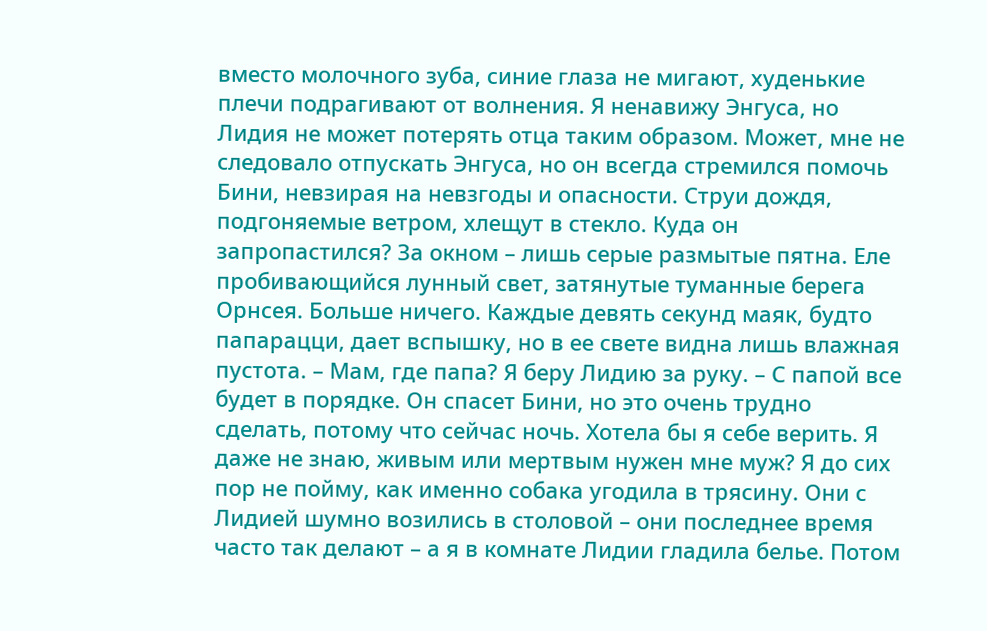вместо молочного зуба, синие глаза не мигают, худенькие плечи подрагивают от волнения. Я ненавижу Энгуса, но Лидия не может потерять отца таким образом. Может, мне не следовало отпускать Энгуса, но он всегда стремился помочь Бини, невзирая на невзгоды и опасности. Струи дождя, подгоняемые ветром, хлещут в стекло. Куда он запропастился? За окном – лишь серые размытые пятна. Еле пробивающийся лунный свет, затянутые туманные берега Орнсея. Больше ничего. Каждые девять секунд маяк, будто папарацци, дает вспышку, но в ее свете видна лишь влажная пустота. – Мам, где папа? Я беру Лидию за руку. – С папой все будет в порядке. Он спасет Бини, но это очень трудно сделать, потому что сейчас ночь. Хотела бы я себе верить. Я даже не знаю, живым или мертвым нужен мне муж? Я до сих пор не пойму, как именно собака угодила в трясину. Они с Лидией шумно возились в столовой – они последнее время часто так делают – а я в комнате Лидии гладила белье. Потом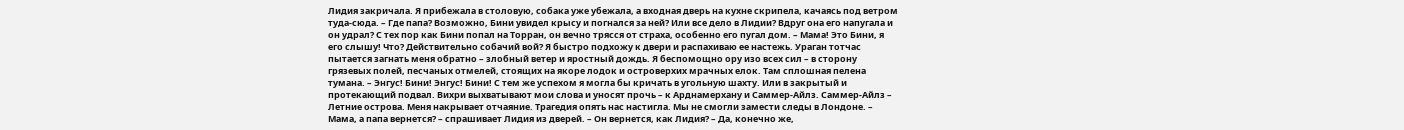Лидия закричала. Я прибежала в столовую, собака уже убежала, а входная дверь на кухне скрипела, качаясь под ветром туда-сюда. – Где папа? Возможно, Бини увидел крысу и погнался за ней? Или все дело в Лидии? Вдруг она его напугала и он удрал? С тех пор как Бини попал на Торран, он вечно трясся от страха, особенно его пугал дом. – Мама! Это Бини, я его слышу! Что? Действительно собачий вой? Я быстро подхожу к двери и распахиваю ее настежь. Ураган тотчас пытается загнать меня обратно – злобный ветер и яростный дождь. Я беспомощно ору изо всех сил – в сторону грязевых полей, песчаных отмелей, стоящих на якоре лодок и островерхих мрачных елок. Там сплошная пелена тумана. – Энгус! Бини! Энгус! Бини! С тем же успехом я могла бы кричать в угольную шахту. Или в закрытый и протекающий подвал. Вихри выхватывают мои слова и уносят прочь – к Арднамерхану и Саммер-Айлз. Саммер-Айлз – Летние острова. Меня накрывает отчаяние. Трагедия опять нас настигла. Мы не смогли замести следы в Лондоне. – Мама, а папа вернется? – спрашивает Лидия из дверей. – Он вернется, как Лидия? – Да, конечно же,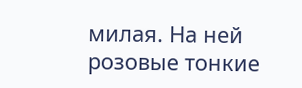милая. На ней розовые тонкие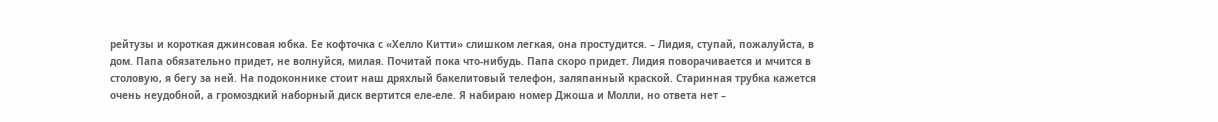рейтузы и короткая джинсовая юбка. Ее кофточка с «Хелло Китти» слишком легкая, она простудится. – Лидия, ступай, пожалуйста, в дом. Папа обязательно придет, не волнуйся, милая. Почитай пока что-нибудь. Папа скоро придет. Лидия поворачивается и мчится в столовую, я бегу за ней. На подоконнике стоит наш дряхлый бакелитовый телефон, заляпанный краской. Старинная трубка кажется очень неудобной, а громоздкий наборный диск вертится еле-еле. Я набираю номер Джоша и Молли, но ответа нет –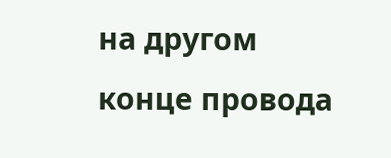на другом конце провода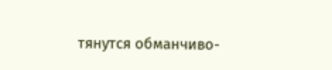тянутся обманчиво-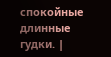спокойные длинные гудки. |